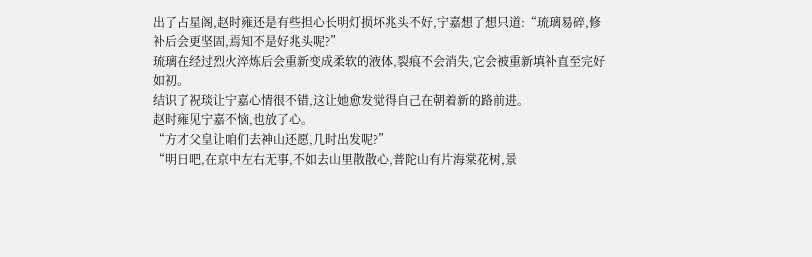出了占星阁,赵时雍还是有些担心长明灯损坏兆头不好,宁嘉想了想只道:“琉璃易碎,修补后会更坚固,焉知不是好兆头呢?”
琉璃在经过烈火淬炼后会重新变成柔软的液体,裂痕不会消失,它会被重新填补直至完好如初。
结识了祝琰让宁嘉心情很不错,这让她愈发觉得自己在朝着新的路前进。
赵时雍见宁嘉不恼,也放了心。
“方才父皇让咱们去神山还愿,几时出发呢?”
“明日吧,在京中左右无事,不如去山里散散心,普陀山有片海棠花树,景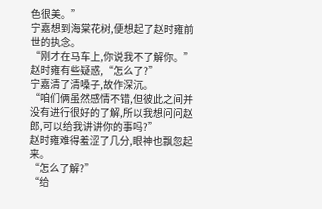色很美。”
宁嘉想到海棠花树,便想起了赵时雍前世的执念。
“刚才在马车上,你说我不了解你。”
赵时雍有些疑惑,“怎么了?”
宁嘉清了清嗓子,故作深沉。
“咱们俩虽然感情不错,但彼此之间并没有进行很好的了解,所以我想问问赵郎,可以给我讲讲你的事吗?”
赵时雍难得羞涩了几分,眼神也飘忽起来。
“怎么了解?”
“给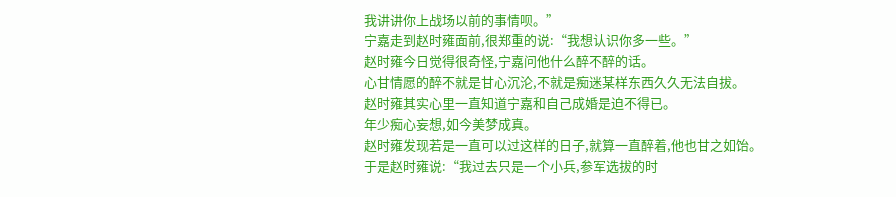我讲讲你上战场以前的事情呗。”
宁嘉走到赵时雍面前,很郑重的说:“我想认识你多一些。”
赵时雍今日觉得很奇怪,宁嘉问他什么醉不醉的话。
心甘情愿的醉不就是甘心沉沦,不就是痴迷某样东西久久无法自拔。
赵时雍其实心里一直知道宁嘉和自己成婚是迫不得已。
年少痴心妄想,如今美梦成真。
赵时雍发现若是一直可以过这样的日子,就算一直醉着,他也甘之如饴。
于是赵时雍说:“我过去只是一个小兵,参军选拔的时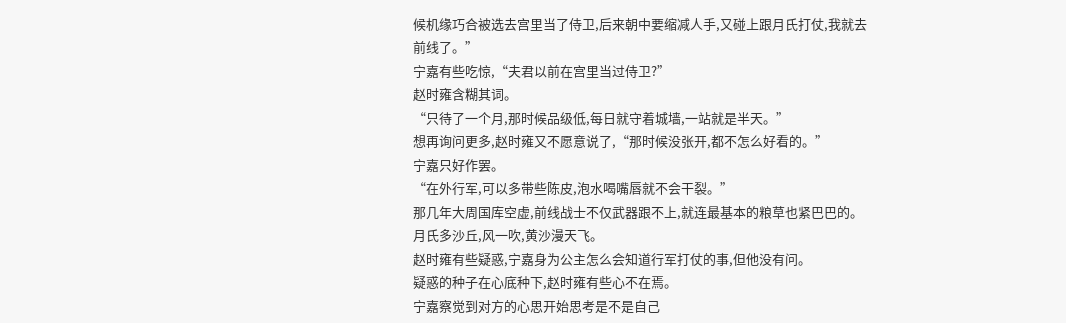候机缘巧合被选去宫里当了侍卫,后来朝中要缩减人手,又碰上跟月氏打仗,我就去前线了。”
宁嘉有些吃惊,“夫君以前在宫里当过侍卫?”
赵时雍含糊其词。
“只待了一个月,那时候品级低,每日就守着城墙,一站就是半天。”
想再询问更多,赵时雍又不愿意说了,“那时候没张开,都不怎么好看的。”
宁嘉只好作罢。
“在外行军,可以多带些陈皮,泡水喝嘴唇就不会干裂。”
那几年大周国库空虚,前线战士不仅武器跟不上,就连最基本的粮草也紧巴巴的。
月氏多沙丘,风一吹,黄沙漫天飞。
赵时雍有些疑惑,宁嘉身为公主怎么会知道行军打仗的事,但他没有问。
疑惑的种子在心底种下,赵时雍有些心不在焉。
宁嘉察觉到对方的心思开始思考是不是自己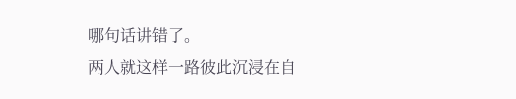哪句话讲错了。
两人就这样一路彼此沉浸在自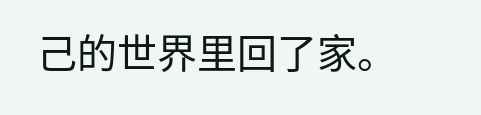己的世界里回了家。